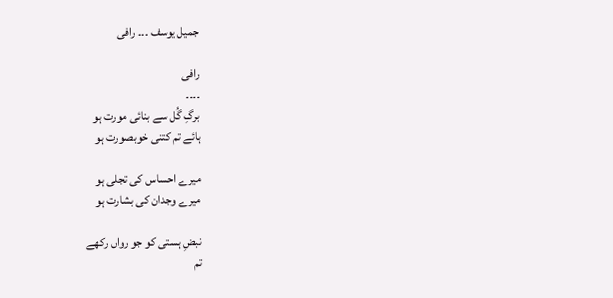جمیل یوسف ۔۔۔ رافی

رافی
۔۔۔۔
برگِ گُل سے بنائی مورت ہو
ہائے تم کتنی خوبصورت ہو

میرے احساس کی تجلی ہو
میرے وجدان کی بشارت ہو

نبضِ ہستی کو جو رواں رکھے
تم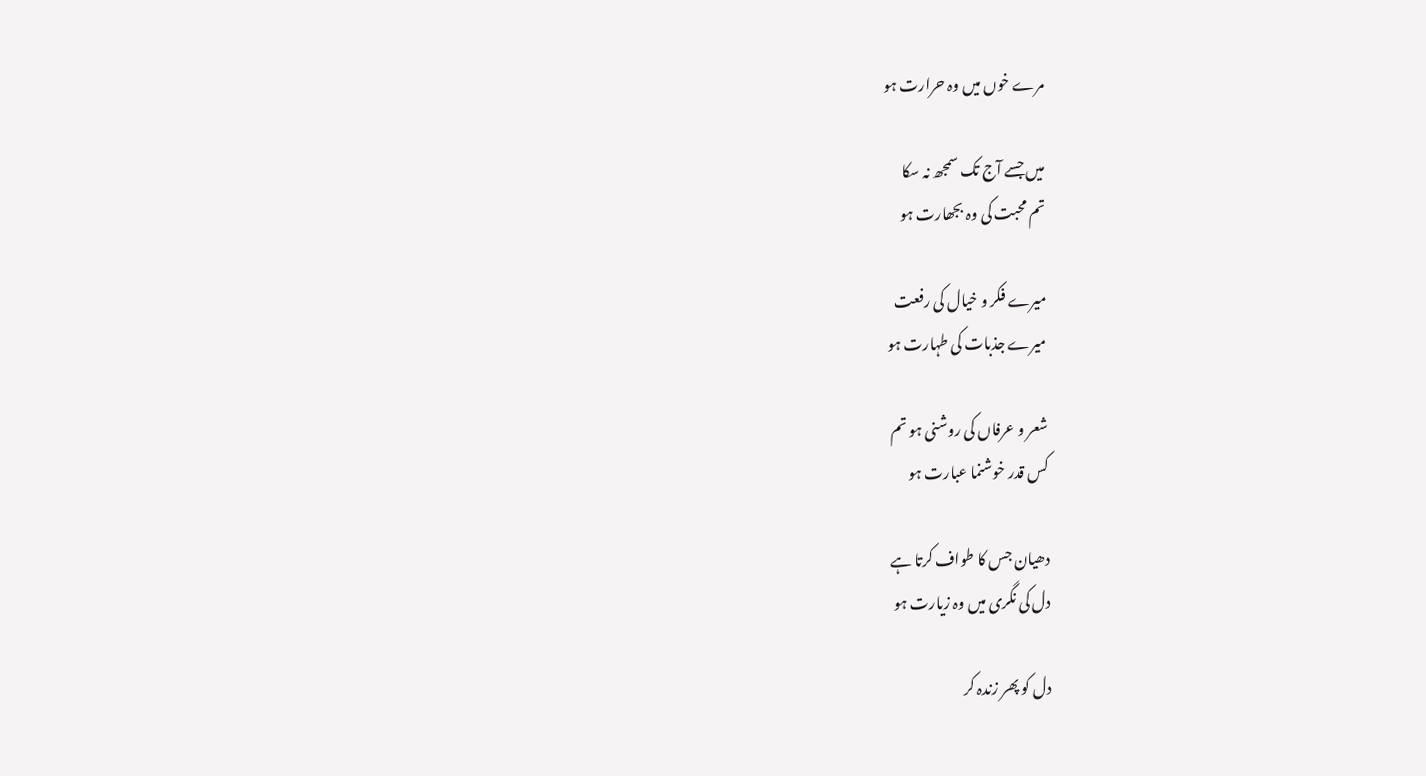مرے خوں میں وہ حرارت ہو

میں جسے آج تک سمجھ نہ سکا
تم محبت کی وہ بجھارت ہو

میرے فکر و خیال کی رفعت
میرے جذبات کی طہارت ہو

شعر و عرفاں کی روشنی ہو تم
کس قدر خوشنما عبارت ہو

دھیان جس کا طواف کرتا ہے
دل کی نگری میں وہ زیارت ہو

دل کو پھر زندہ کر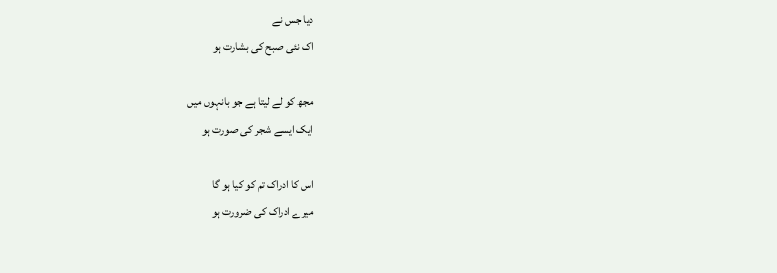دیا جس نے
اک نئی صبح کی بشارت ہو

مجھ کو لے لیتا ہے جو بانہوں میں
ایک ایسے شجر کی صورت ہو

اس کا ادراک تم کو کیا ہو گا
میرے ادراک کی ضرورت ہو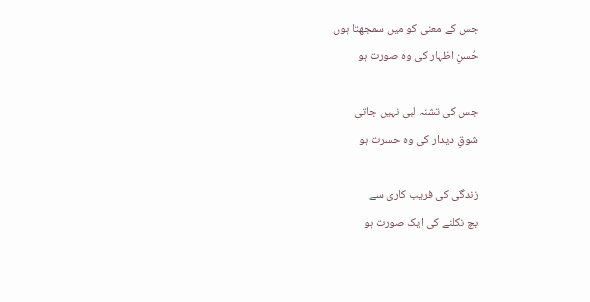جس کے معنی کو میں سمجھتا ہوں
حُسنِ اظہار کی وہ صورت ہو

جس کی تشنہ لبی نہیں جاتی
شوقِ دیدار کی وہ حسرت ہو

زندگی کی فریب کاری سے
بچ نکلنے کی ایک صورت ہو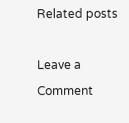Related posts

Leave a Comment